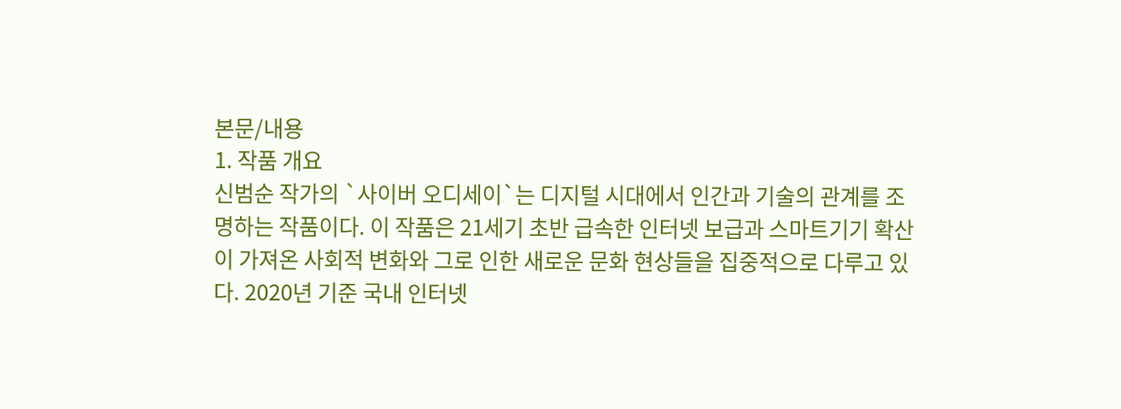본문/내용
1. 작품 개요
신범순 작가의 `사이버 오디세이`는 디지털 시대에서 인간과 기술의 관계를 조명하는 작품이다. 이 작품은 21세기 초반 급속한 인터넷 보급과 스마트기기 확산이 가져온 사회적 변화와 그로 인한 새로운 문화 현상들을 집중적으로 다루고 있다. 2020년 기준 국내 인터넷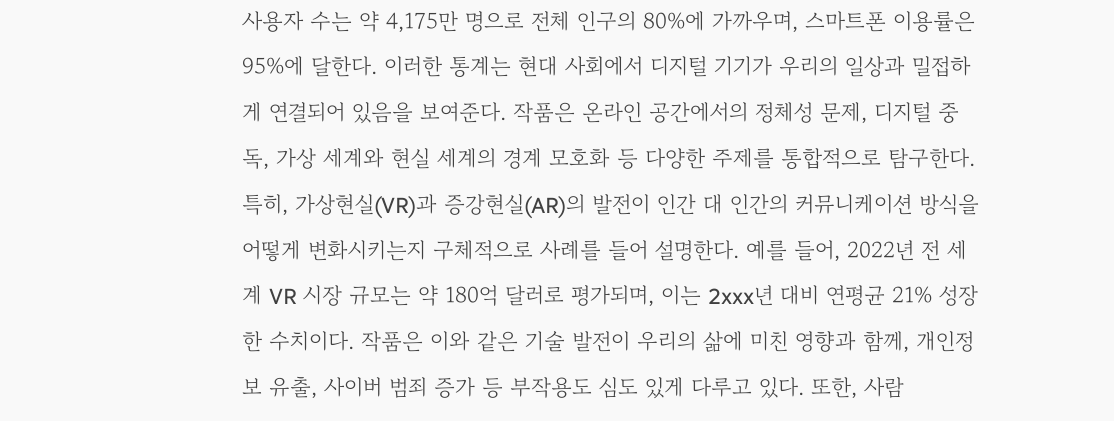사용자 수는 약 4,175만 명으로 전체 인구의 80%에 가까우며, 스마트폰 이용률은 95%에 달한다. 이러한 통계는 현대 사회에서 디지털 기기가 우리의 일상과 밀접하게 연결되어 있음을 보여준다. 작품은 온라인 공간에서의 정체성 문제, 디지털 중독, 가상 세계와 현실 세계의 경계 모호화 등 다양한 주제를 통합적으로 탐구한다. 특히, 가상현실(VR)과 증강현실(AR)의 발전이 인간 대 인간의 커뮤니케이션 방식을 어떻게 변화시키는지 구체적으로 사례를 들어 설명한다. 예를 들어, 2022년 전 세계 VR 시장 규모는 약 180억 달러로 평가되며, 이는 2xxx년 대비 연평균 21% 성장한 수치이다. 작품은 이와 같은 기술 발전이 우리의 삶에 미친 영향과 함께, 개인정보 유출, 사이버 범죄 증가 등 부작용도 심도 있게 다루고 있다. 또한, 사람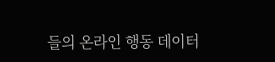들의 온라인 행동 데이터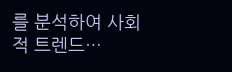를 분석하여 사회적 트렌드…